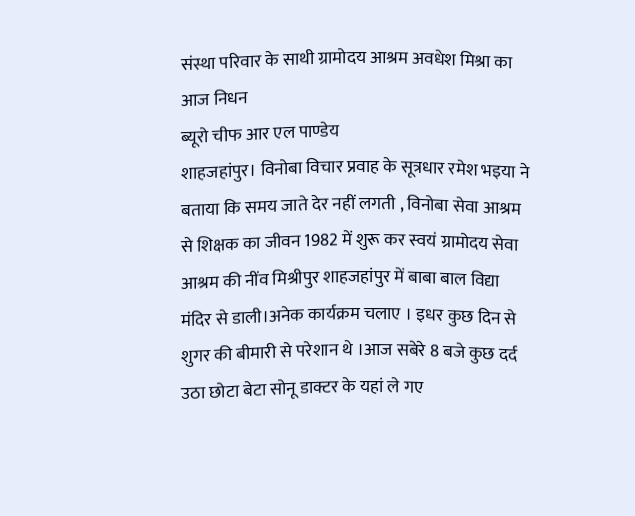संस्था परिवार के साथी ग्रामोदय आश्रम अवधेश मिश्रा का आज निधन
ब्यूरो चीफ आर एल पाण्डेय
शाहजहांपुर। विनोबा विचार प्रवाह के सूत्रधार रमेश भइया ने बताया कि समय जाते देर नहीं लगती , विनोबा सेवा आश्रम से शिक्षक का जीवन 1982 में शुरू कर स्वयं ग्रामोदय सेवा आश्रम की नींव मिश्रीपुर शाहजहांपुर में बाबा बाल विद्या मंदिर से डाली।अनेक कार्यक्रम चलाए । इधर कुछ दिन से शुगर की बीमारी से परेशान थे ।आज सबेरे 8 बजे कुछ दर्द उठा छोटा बेटा सोनू डाक्टर के यहां ले गए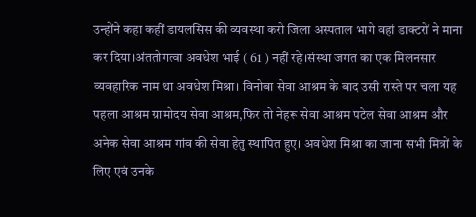उन्होंने कहा कहीं डायलसिस की व्यवस्था करो जिला अस्पताल भागे वहां डाक्टरों ने माना कर दिया।अंततोगत्वा अवधेश भाई ( 61 ) नहीं रहे।संस्था जगत का एक मिलनसार व्यवहारिक नाम था अवधेश मिश्रा। विनोबा सेवा आश्रम के बाद उसी रास्ते पर चला यह पहला आश्रम ग्रामोदय सेवा आश्रम,फिर तो नेहरू सेवा आश्रम पटेल सेवा आश्रम और अनेक सेवा आश्रम गांव की सेवा हेतु स्थापित हुए। अवधेश मिश्रा का जाना सभी मित्रों के लिए एवं उनके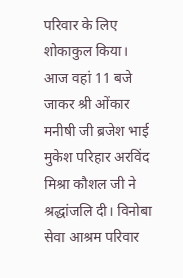परिवार के लिए शोकाकुल किया। आज वहां 11 बजे जाकर श्री ओंकार मनीषी जी ब्रजेश भाई मुकेश परिहार अरविंद मिश्रा कौशल जी ने श्रद्धांजलि दी। विनोबा सेवा आश्रम परिवार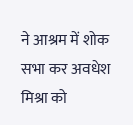ने आश्रम में शोक सभा कर अवधेश मिश्रा को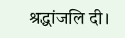श्रद्धांजलि दी।